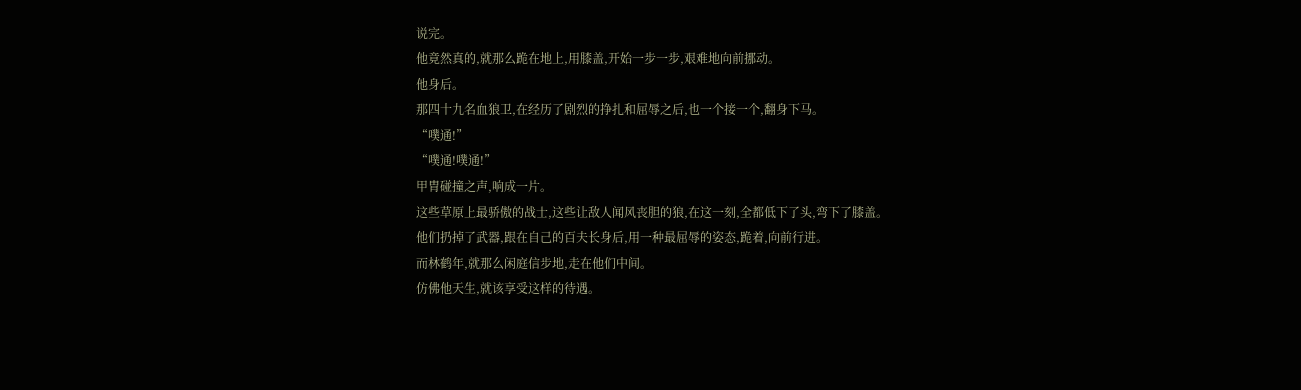说完。
他竟然真的,就那么跪在地上,用膝盖,开始一步一步,艰难地向前挪动。
他身后。
那四十九名血狼卫,在经历了剧烈的挣扎和屈辱之后,也一个接一个,翻身下马。
“噗通!”
“噗通!噗通!”
甲胄碰撞之声,响成一片。
这些草原上最骄傲的战士,这些让敌人闻风丧胆的狼,在这一刻,全都低下了头,弯下了膝盖。
他们扔掉了武器,跟在自己的百夫长身后,用一种最屈辱的姿态,跪着,向前行进。
而林鹤年,就那么闲庭信步地,走在他们中间。
仿佛他天生,就该享受这样的待遇。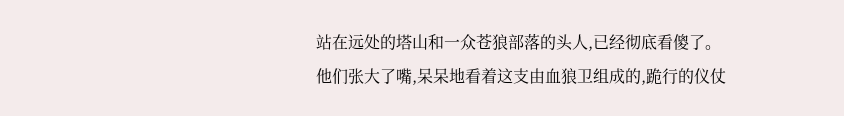站在远处的塔山和一众苍狼部落的头人,已经彻底看傻了。
他们张大了嘴,呆呆地看着这支由血狼卫组成的,跪行的仪仗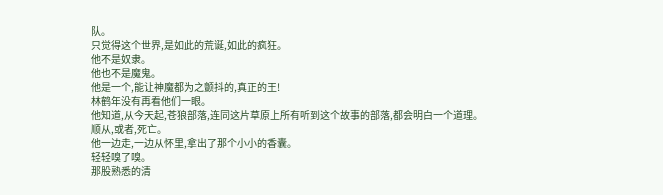队。
只觉得这个世界,是如此的荒诞,如此的疯狂。
他不是奴隶。
他也不是魔鬼。
他是一个,能让神魔都为之颤抖的,真正的王!
林鹤年没有再看他们一眼。
他知道,从今天起,苍狼部落,连同这片草原上所有听到这个故事的部落,都会明白一个道理。
顺从,或者,死亡。
他一边走,一边从怀里,拿出了那个小小的香囊。
轻轻嗅了嗅。
那股熟悉的清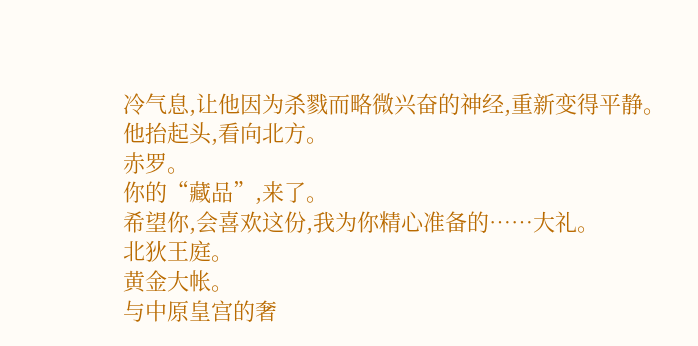冷气息,让他因为杀戮而略微兴奋的神经,重新变得平静。
他抬起头,看向北方。
赤罗。
你的“藏品”,来了。
希望你,会喜欢这份,我为你精心准备的……大礼。
北狄王庭。
黄金大帐。
与中原皇宫的奢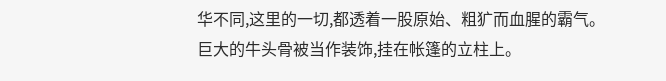华不同,这里的一切,都透着一股原始、粗犷而血腥的霸气。
巨大的牛头骨被当作装饰,挂在帐篷的立柱上。